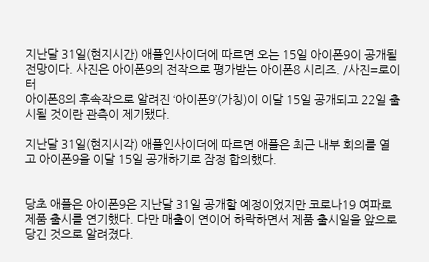지난달 31일(현지시간) 애플인사이더에 따르면 오는 15일 아이폰9이 공개될 전망이다. 사진은 아이폰9의 전작으로 평가받는 아이폰8 시리즈. /사진=로이터
아이폰8의 후속작으로 알려진 ‘아이폰9’(가칭)이 이달 15일 공개되고 22일 출시될 것이란 관측이 제기됐다.

지난달 31일(현지시각) 애플인사이더에 따르면 애플은 최근 내부 회의를 열고 아이폰9을 이달 15일 공개하기로 잠정 합의했다.


당초 애플은 아이폰9은 지난달 31일 공개할 예정이었지만 코로나19 여파로 제품 출시를 연기했다. 다만 매출이 연이어 하락하면서 제품 출시일을 앞으로 당긴 것으로 알려졌다.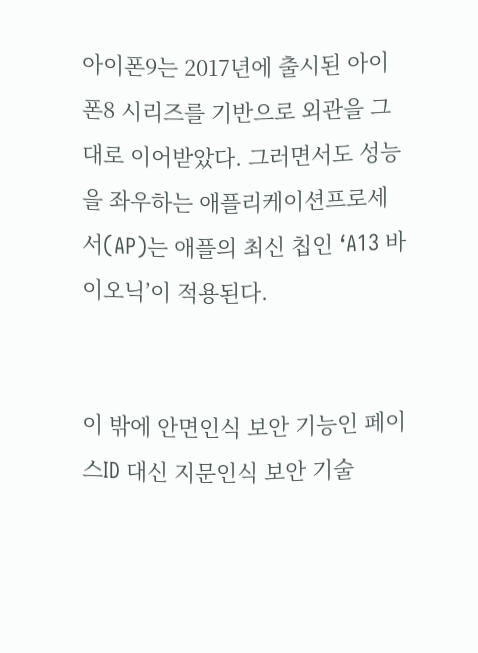아이폰9는 2017년에 출시된 아이폰8 시리즈를 기반으로 외관을 그대로 이어받았다. 그러면서도 성능을 좌우하는 애플리케이션프로세서(AP)는 애플의 최신 칩인 ‘A13 바이오닉’이 적용된다.


이 밖에 안면인식 보안 기능인 페이스ID 대신 지문인식 보안 기술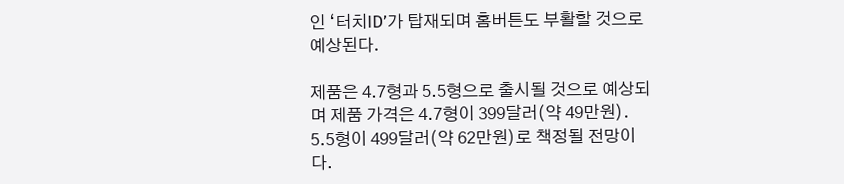인 ‘터치ID’가 탑재되며 홈버튼도 부활할 것으로 예상된다.

제품은 4.7형과 5.5형으로 출시될 것으로 예상되며 제품 가격은 4.7형이 399달러(약 49만원). 5.5형이 499달러(약 62만원)로 책정될 전망이다.